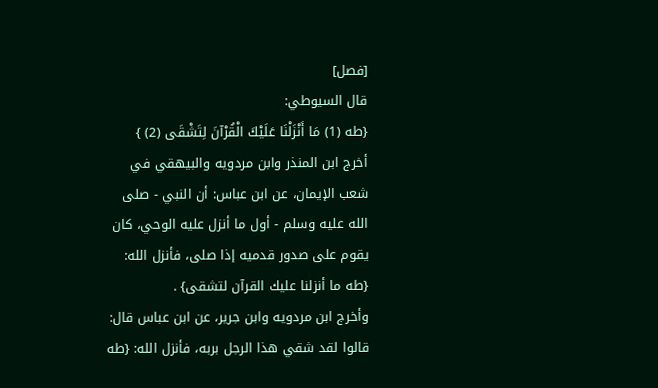[فصل]
قال السيوطي:
{طه (1) مَا أَنْزَلْنَا عَلَيْكَ الْقُرْآنَ لِتَشْقَى (2) }
أخرج ابن المنذر وابن مردويه والبيهقي في شعب الإيمان، عن ابن عباس: أن النبي - صلى الله عليه وسلم - أول ما أنزل عليه الوحي، كان يقوم على صدور قدميه إذا صلى، فأنزل الله: {طه ما أنزلنا عليك القرآن لتشقى} .
وأخرج ابن مردويه وابن جرير، عن ابن عباس قال: قالوا لقد شقي هذا الرجل بربه، فأنزل الله: {طه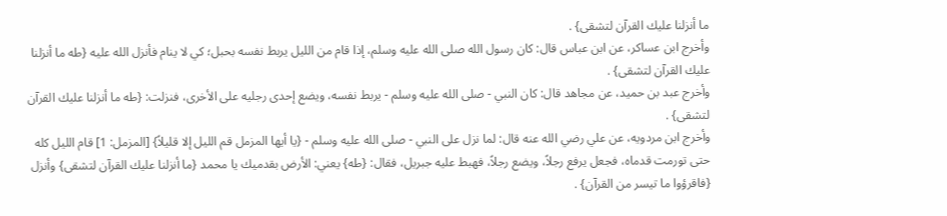ما أنزلنا عليك القرآن لتشقى} .
وأخرج ابن عساكر، عن ابن عباس قال: كان رسول الله صلى الله عليه وسلم، إذا قام من الليل يربط نفسه بحبل؛ كي لا ينام فأنزل الله عليه {طه ما أنزلنا عليك القرآن لتشقى} .
وأخرج عبد بن حميد، عن مجاهد قال: كان النبي - صلى الله عليه وسلم - يربط نفسه، ويضع إحدى رجليه على الأخرى، فنزلت: {طه ما أنزلنا عليك القرآن لتشقى} .
وأخرج ابن مردويه، عن علي رضي الله عنه قال: لما نزل على النبي - صلى الله عليه وسلم - {يا أيها المزمل قم الليل إلا قليلاً} [المزمل: 1] قام الليل كله حتى تورمت قدماه، فجعل يرفع رجلاً، ويضع رجلاً، فهبط عليه جبريل، فقال: {طه} يعني: الأرض بقدميك يا محمد {ما أنزلنا عليك القرآن لتشقى} وأنزل {فاقرؤوا ما تيسر من القرآن} .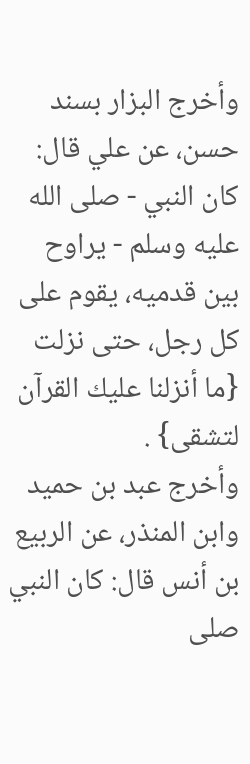وأخرج البزار بسند حسن، عن علي قال: كان النبي - صلى الله عليه وسلم - يراوح بين قدميه، يقوم على كل رجل، حتى نزلت {ما أنزلنا عليك القرآن لتشقى} .
وأخرج عبد بن حميد وابن المنذر، عن الربيع بن أنس قال: كان النبي صلى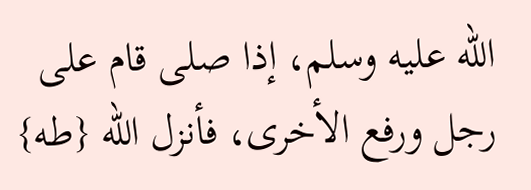الله عليه وسلم، إذا صلى قام على رجل ورفع الأخرى، فأنزل الله {طه}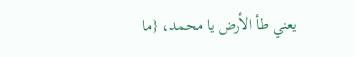يعني طأ الأرض يا محمد، {ما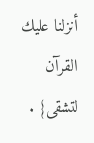أنزلنا عليك القرآن لتشقى} .